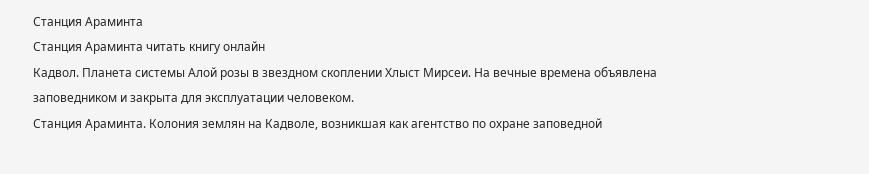Станция Араминта
Станция Араминта читать книгу онлайн
Кадвол. Планета системы Алой розы в звездном скоплении Хлыст Мирсеи. На вечные времена объявлена заповедником и закрыта для эксплуатации человеком.
Станция Араминта. Колония землян на Кадволе, возникшая как агентство по охране заповедной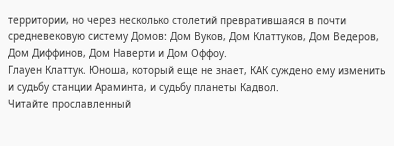территории, но через несколько столетий превратившаяся в почти средневековую систему Домов: Дом Вуков, Дом Клаттуков, Дом Ведеров, Дом Диффинов, Дом Наверти и Дом Оффоу.
Глауен Клаттук. Юноша, который еще не знает, КАК суждено ему изменить и судьбу станции Араминта, и судьбу планеты Кадвол.
Читайте прославленный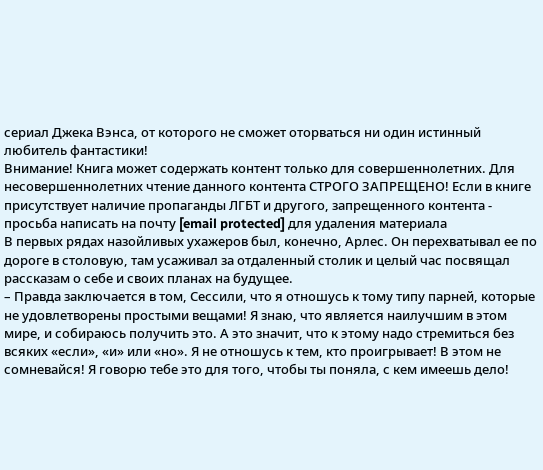сериал Джека Вэнса, от которого не сможет оторваться ни один истинный любитель фантастики!
Внимание! Книга может содержать контент только для совершеннолетних. Для несовершеннолетних чтение данного контента СТРОГО ЗАПРЕЩЕНО! Если в книге присутствует наличие пропаганды ЛГБТ и другого, запрещенного контента - просьба написать на почту [email protected] для удаления материала
В первых рядах назойливых ухажеров был, конечно, Арлес. Он перехватывал ее по дороге в столовую, там усаживал за отдаленный столик и целый час посвящал рассказам о себе и своих планах на будущее.
– Правда заключается в том, Сессили, что я отношусь к тому типу парней, которые не удовлетворены простыми вещами! Я знаю, что является наилучшим в этом мире, и собираюсь получить это. А это значит, что к этому надо стремиться без всяких «если», «и» или «но». Я не отношусь к тем, кто проигрывает! В этом не сомневайся! Я говорю тебе это для того, чтобы ты поняла, с кем имеешь дело!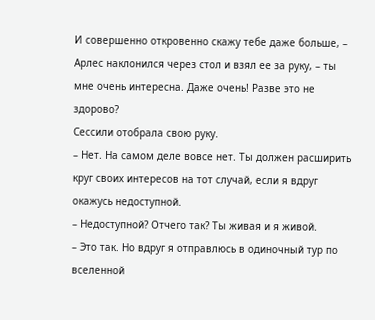И совершенно откровенно скажу тебе даже больше, – Арлес наклонился через стол и взял ее за руку, – ты мне очень интересна. Даже очень! Разве это не здорово?
Сессили отобрала свою руку.
– Нет. На самом деле вовсе нет. Ты должен расширить круг своих интересов на тот случай, если я вдруг окажусь недоступной.
– Недоступной? Отчего так? Ты живая и я живой.
– Это так. Но вдруг я отправлюсь в одиночный тур по вселенной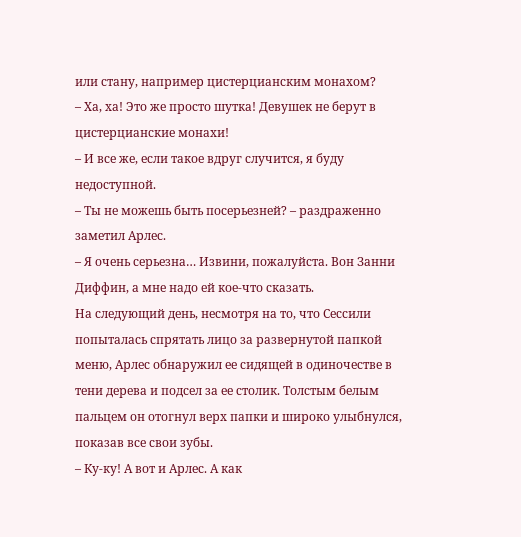или стану, например цистерцианским монахом?
– Ха, ха! Это же просто шутка! Девушек не берут в цистерцианские монахи!
– И все же, если такое вдруг случится, я буду недоступной.
– Ты не можешь быть посерьезней? – раздраженно заметил Арлес.
– Я очень серьезна… Извини, пожалуйста. Вон Занни Диффин, а мне надо ей кое-что сказать.
На следующий день, несмотря на то, что Сессили попыталась спрятать лицо за развернутой папкой меню, Арлес обнаружил ее сидящей в одиночестве в тени дерева и подсел за ее столик. Толстым белым пальцем он отогнул верх папки и широко улыбнулся, показав все свои зубы.
– Ку-ку! А вот и Арлес. А как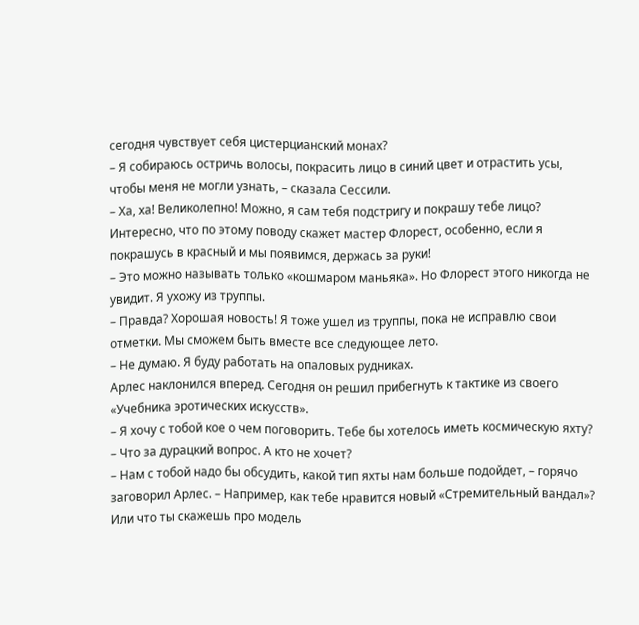сегодня чувствует себя цистерцианский монах?
– Я собираюсь остричь волосы, покрасить лицо в синий цвет и отрастить усы, чтобы меня не могли узнать, – сказала Сессили.
– Ха, ха! Великолепно! Можно, я сам тебя подстригу и покрашу тебе лицо? Интересно, что по этому поводу скажет мастер Флорест, особенно, если я покрашусь в красный и мы появимся, держась за руки!
– Это можно называть только «кошмаром маньяка». Но Флорест этого никогда не увидит. Я ухожу из труппы.
– Правда? Хорошая новость! Я тоже ушел из труппы, пока не исправлю свои отметки. Мы сможем быть вместе все следующее лето.
– Не думаю. Я буду работать на опаловых рудниках.
Арлес наклонился вперед. Сегодня он решил прибегнуть к тактике из своего «Учебника эротических искусств».
– Я хочу с тобой кое о чем поговорить. Тебе бы хотелось иметь космическую яхту?
– Что за дурацкий вопрос. А кто не хочет?
– Нам с тобой надо бы обсудить, какой тип яхты нам больше подойдет, – горячо заговорил Арлес. – Например, как тебе нравится новый «Стремительный вандал»? Или что ты скажешь про модель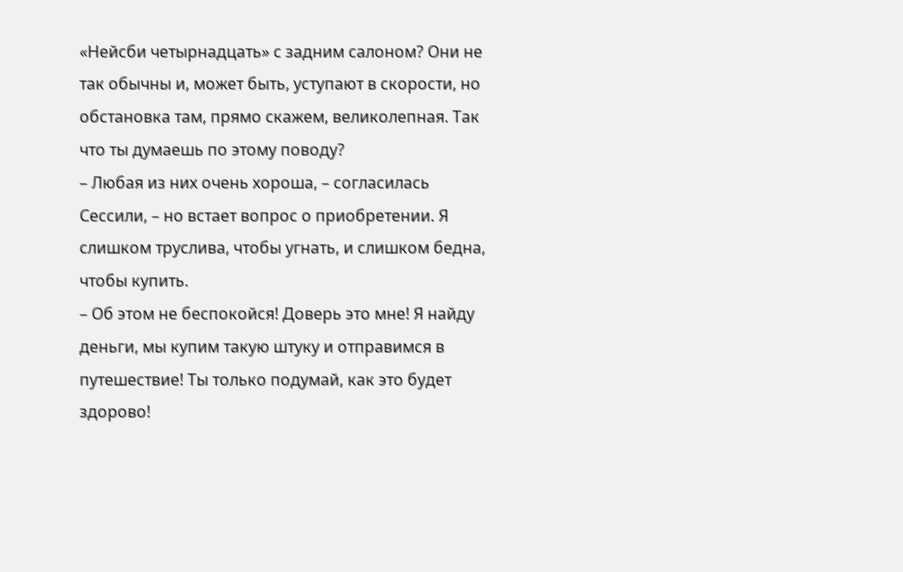«Нейсби четырнадцать» с задним салоном? Они не так обычны и, может быть, уступают в скорости, но обстановка там, прямо скажем, великолепная. Так что ты думаешь по этому поводу?
– Любая из них очень хороша, – согласилась Сессили, – но встает вопрос о приобретении. Я слишком труслива, чтобы угнать, и слишком бедна, чтобы купить.
– Об этом не беспокойся! Доверь это мне! Я найду деньги, мы купим такую штуку и отправимся в путешествие! Ты только подумай, как это будет здорово!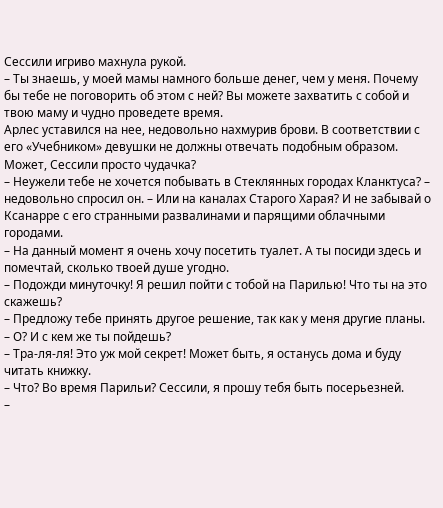Сессили игриво махнула рукой.
– Ты знаешь, у моей мамы намного больше денег, чем у меня. Почему бы тебе не поговорить об этом с ней? Вы можете захватить с собой и твою маму и чудно проведете время.
Арлес уставился на нее, недовольно нахмурив брови. В соответствии с его «Учебником» девушки не должны отвечать подобным образом. Может, Сессили просто чудачка?
– Неужели тебе не хочется побывать в Стеклянных городах Кланктуса? – недовольно спросил он. – Или на каналах Старого Харая? И не забывай о Ксанарре с его странными развалинами и парящими облачными городами.
– На данный момент я очень хочу посетить туалет. А ты посиди здесь и помечтай, сколько твоей душе угодно.
– Подожди минуточку! Я решил пойти с тобой на Парилью! Что ты на это скажешь?
– Предложу тебе принять другое решение, так как у меня другие планы.
– О? И с кем же ты пойдешь?
– Тра-ля-ля! Это уж мой секрет! Может быть, я останусь дома и буду читать книжку.
– Что? Во время Парильи? Сессили, я прошу тебя быть посерьезней.
–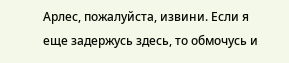Арлес, пожалуйста, извини. Если я еще задержусь здесь, то обмочусь и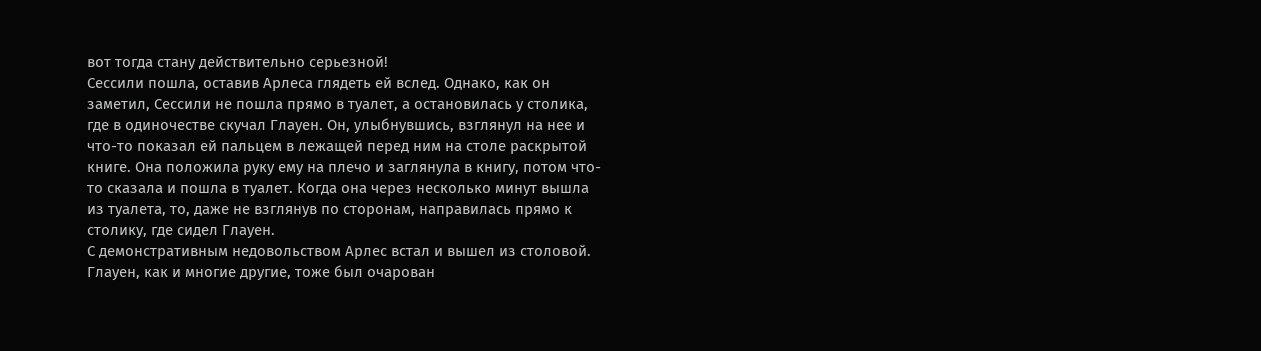вот тогда стану действительно серьезной!
Сессили пошла, оставив Арлеса глядеть ей вслед. Однако, как он заметил, Сессили не пошла прямо в туалет, а остановилась у столика, где в одиночестве скучал Глауен. Он, улыбнувшись, взглянул на нее и что-то показал ей пальцем в лежащей перед ним на столе раскрытой книге. Она положила руку ему на плечо и заглянула в книгу, потом что-то сказала и пошла в туалет. Когда она через несколько минут вышла из туалета, то, даже не взглянув по сторонам, направилась прямо к столику, где сидел Глауен.
С демонстративным недовольством Арлес встал и вышел из столовой.
Глауен, как и многие другие, тоже был очарован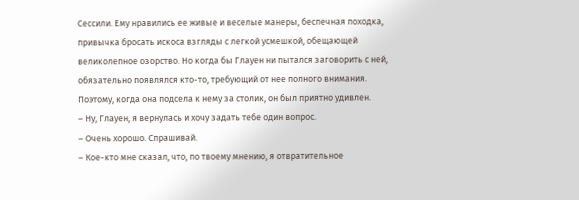Сессили. Ему нравились ее живые и веселые манеры, беспечная походка, привычка бросать искоса взгляды с легкой усмешкой, обещающей великолепное озорство. Но когда бы Глауен ни пытался заговорить с ней, обязательно появлялся кто-то, требующий от нее полного внимания. Поэтому, когда она подсела к нему за столик, он был приятно удивлен.
– Ну, Глауен, я вернулась и хочу задать тебе один вопрос.
– Очень хорошо. Спрашивай.
– Кое-кто мне сказал, что, по твоему мнению, я отвратительное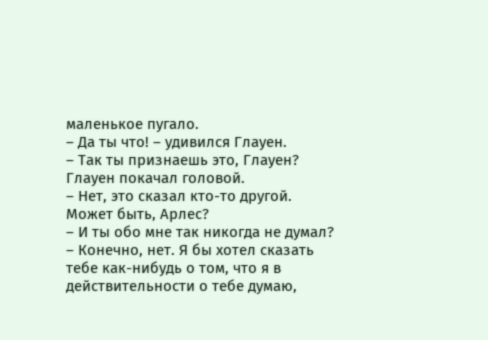маленькое пугало.
– Да ты что! – удивился Глауен.
– Так ты признаешь это, Глауен?
Глауен покачал головой.
– Нет, это сказал кто-то другой. Может быть, Арлес?
– И ты обо мне так никогда не думал?
– Конечно, нет. Я бы хотел сказать тебе как-нибудь о том, что я в действительности о тебе думаю,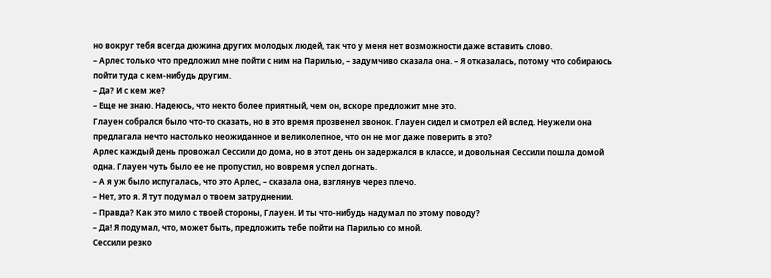но вокруг тебя всегда дюжина других молодых людей, так что у меня нет возможности даже вставить слово.
– Арлес только что предложил мне пойти с ним на Парилью, – задумчиво сказала она. – Я отказалась, потому что собираюсь пойти туда с кем-нибудь другим.
– Да? И с кем же?
– Еще не знаю. Надеюсь, что некто более приятный, чем он, вскоре предложит мне это.
Глауен собрался было что-то сказать, но в это время прозвенел звонок. Глауен сидел и смотрел ей вслед. Неужели она предлагала нечто настолько неожиданное и великолепное, что он не мог даже поверить в это?
Арлес каждый день провожал Сессили до дома, но в этот день он задержался в классе, и довольная Сессили пошла домой одна. Глауен чуть было ее не пропустил, но вовремя успел догнать.
– А я уж было испугалась, что это Арлес, – сказала она, взглянув через плечо.
– Нет, это я. Я тут подумал о твоем затруднении.
– Правда? Как это мило с твоей стороны, Глауен. И ты что-нибудь надумал по этому поводу?
– Да! Я подумал, что, может быть, предложить тебе пойти на Парилью со мной.
Сессили резко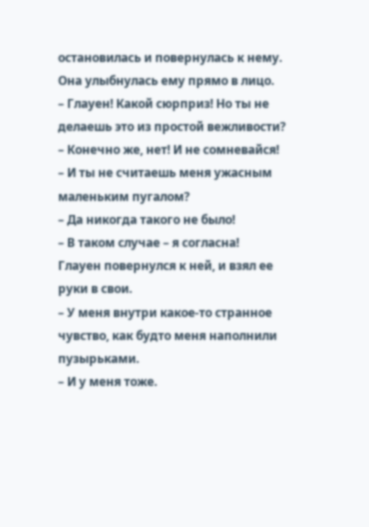остановилась и повернулась к нему. Она улыбнулась ему прямо в лицо.
– Глауен! Какой сюрприз! Но ты не делаешь это из простой вежливости?
– Конечно же, нет! И не сомневайся!
– И ты не считаешь меня ужасным маленьким пугалом?
– Да никогда такого не было!
– В таком случае – я согласна!
Глауен повернулся к ней, и взял ее руки в свои.
– У меня внутри какое-то странное чувство, как будто меня наполнили пузырьками.
– И у меня тоже.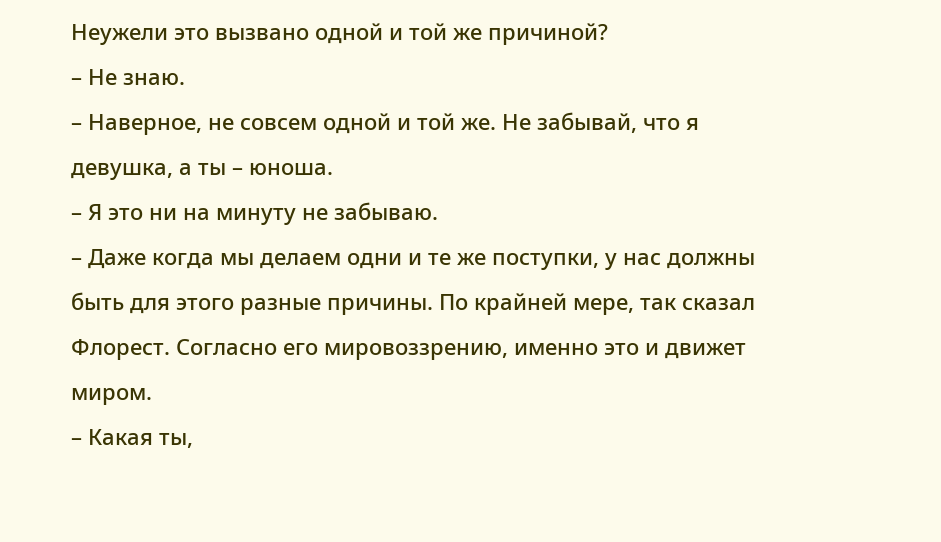Неужели это вызвано одной и той же причиной?
– Не знаю.
– Наверное, не совсем одной и той же. Не забывай, что я девушка, а ты – юноша.
– Я это ни на минуту не забываю.
– Даже когда мы делаем одни и те же поступки, у нас должны быть для этого разные причины. По крайней мере, так сказал Флорест. Согласно его мировоззрению, именно это и движет миром.
– Какая ты,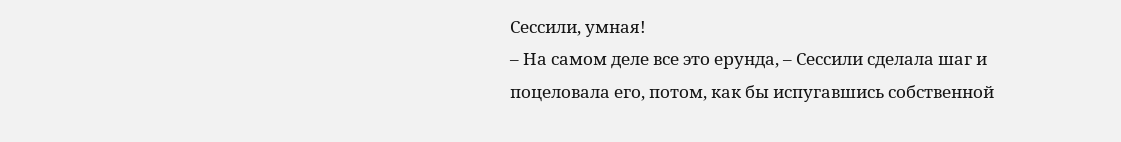Сессили, умная!
– На самом деле все это ерунда, – Сессили сделала шаг и поцеловала его, потом, как бы испугавшись собственной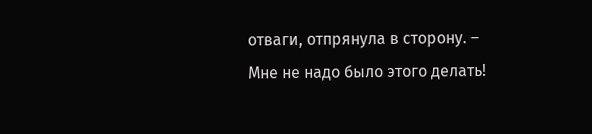отваги, отпрянула в сторону. – Мне не надо было этого делать!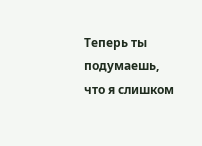Теперь ты подумаешь, что я слишком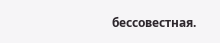бессовестная.